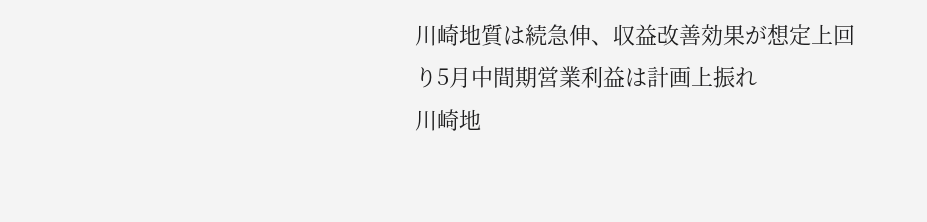川崎地質は続急伸、収益改善効果が想定上回り5月中間期営業利益は計画上振れ
川崎地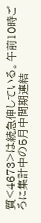質<4673>は続急伸している。午前10時ごろに集計中の5月中間期連結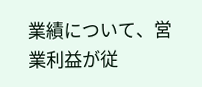業績について、営業利益が従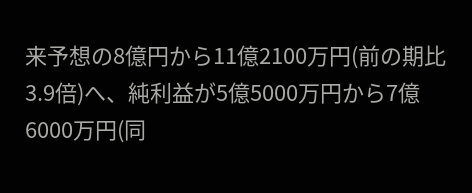来予想の8億円から11億2100万円(前の期比3.9倍)へ、純利益が5億5000万円から7億6000万円(同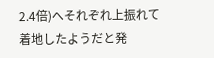2.4倍)へそれぞれ上振れて着地したようだと発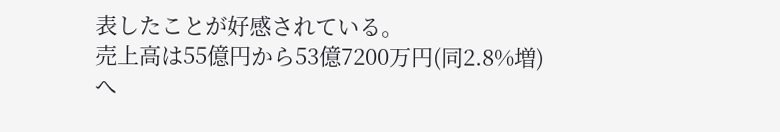表したことが好感されている。
売上高は55億円から53億7200万円(同2.8%増)へ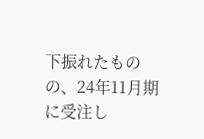下振れたものの、24年11月期に受注し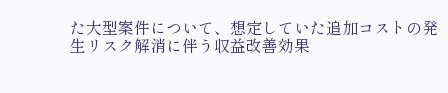た大型案件について、想定していた追加コストの発生リスク解消に伴う収益改善効果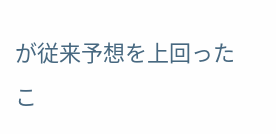が従来予想を上回ったこ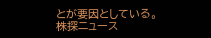とが要因としている。
株探ニュース